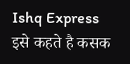Ishq Express
इसे कहते है कसक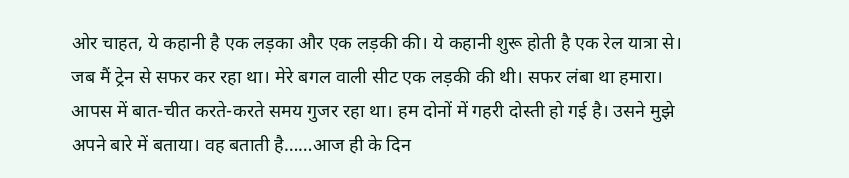ओर चाहत, ये कहानी है एक लड़का और एक लड़की की। ये कहानी शुरू होती है एक रेल यात्रा से। जब मैं ट्रेन से सफर कर रहा था। मेरे बगल वाली सीट एक लड़की की थी। सफर लंबा था हमारा। आपस में बात-चीत करते-करते समय गुजर रहा था। हम दोनों में गहरी दोस्ती हो गई है। उसने मुझे अपने बारे में बताया। वह बताती है……आज ही के दिन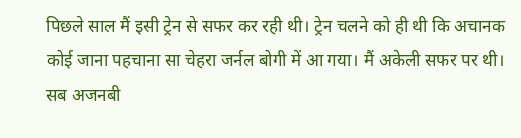पिछले साल मैं इसी ट्रेन से सफर कर रही थी। ट्रेन चलने को ही थी कि अचानक कोई जाना पहचाना सा चेहरा जर्नल बोगी में आ गया। मैं अकेली सफर पर थी। सब अजनबी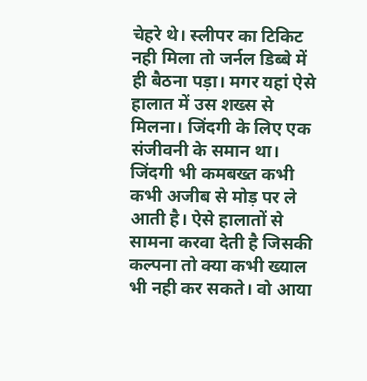चेहरे थे। स्लीपर का टिकिट नही मिला तो जर्नल डिब्बे में ही बैठना पड़ा। मगर यहां ऐसे हालात में उस शख्स से मिलना। जिंदगी के लिए एक संजीवनी के समान था। जिंदगी भी कमबख्त कभी कभी अजीब से मोड़ पर ले आती है। ऐसे हालातों से सामना करवा देती है जिसकी कल्पना तो क्या कभी ख्याल भी नही कर सकते। वो आया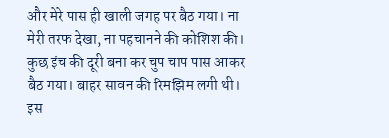और मेरे पास ही खाली जगह पर बैठ गया। ना मेरी तरफ देखा, ना पहचानने की कोशिश की। कुछ इंच की दूरी बना कर चुप चाप पास आकर बैठ गया। बाहर सावन की रिमझिम लगी थी। इस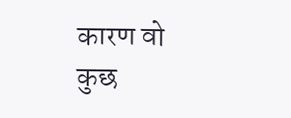कारण वो कुछ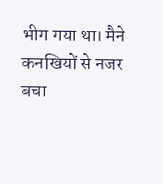भीग गया था। मैने कनखियों से नजर बचा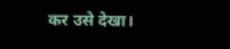कर उसे देखा।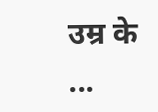उम्र के ...